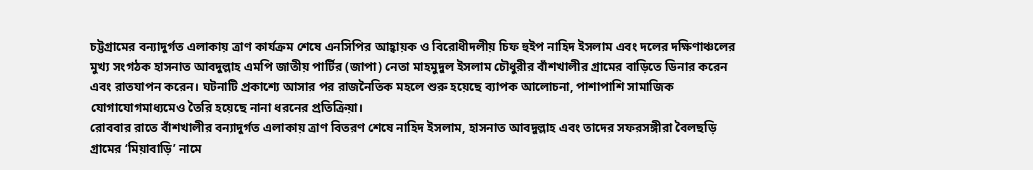চট্টগ্রামের বন্যাদুর্গত এলাকায় ত্রাণ কার্যক্রম শেষে এনসিপির আহ্বায়ক ও বিরোধীদলীয় চিফ হুইপ নাহিদ ইসলাম এবং দলের দক্ষিণাঞ্চলের মুখ্য সংগঠক হাসনাত আবদুল্লাহ এমপি জাতীয় পার্টির (জাপা) নেতা মাহমুদুল ইসলাম চৌধুরীর বাঁশখালীর গ্রামের বাড়িতে ডিনার করেন এবং রাতযাপন করেন। ঘটনাটি প্রকাশ্যে আসার পর রাজনৈতিক মহলে শুরু হয়েছে ব্যাপক আলোচনা, পাশাপাশি সামাজিক যোগাযোগমাধ্যমেও তৈরি হয়েছে নানা ধরনের প্রতিক্রিয়া।
রোববার রাতে বাঁশখালীর বন্যাদুর্গত এলাকায় ত্রাণ বিতরণ শেষে নাহিদ ইসলাম, হাসনাত আবদুল্লাহ এবং তাদের সফরসঙ্গীরা বৈলছড়ি গ্রামের ‘মিয়াবাড়ি’ নামে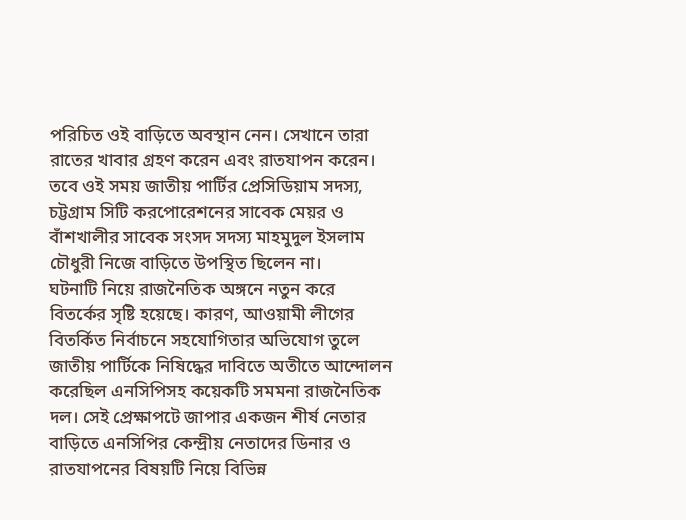পরিচিত ওই বাড়িতে অবস্থান নেন। সেখানে তারা রাতের খাবার গ্রহণ করেন এবং রাতযাপন করেন। তবে ওই সময় জাতীয় পার্টির প্রেসিডিয়াম সদস্য, চট্টগ্রাম সিটি করপোরেশনের সাবেক মেয়র ও বাঁশখালীর সাবেক সংসদ সদস্য মাহমুদুল ইসলাম চৌধুরী নিজে বাড়িতে উপস্থিত ছিলেন না।
ঘটনাটি নিয়ে রাজনৈতিক অঙ্গনে নতুন করে বিতর্কের সৃষ্টি হয়েছে। কারণ, আওয়ামী লীগের বিতর্কিত নির্বাচনে সহযোগিতার অভিযোগ তুলে জাতীয় পার্টিকে নিষিদ্ধের দাবিতে অতীতে আন্দোলন করেছিল এনসিপিসহ কয়েকটি সমমনা রাজনৈতিক দল। সেই প্রেক্ষাপটে জাপার একজন শীর্ষ নেতার বাড়িতে এনসিপির কেন্দ্রীয় নেতাদের ডিনার ও রাতযাপনের বিষয়টি নিয়ে বিভিন্ন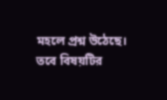মহলে প্রশ্ন উঠেছে।
তবে বিষয়টির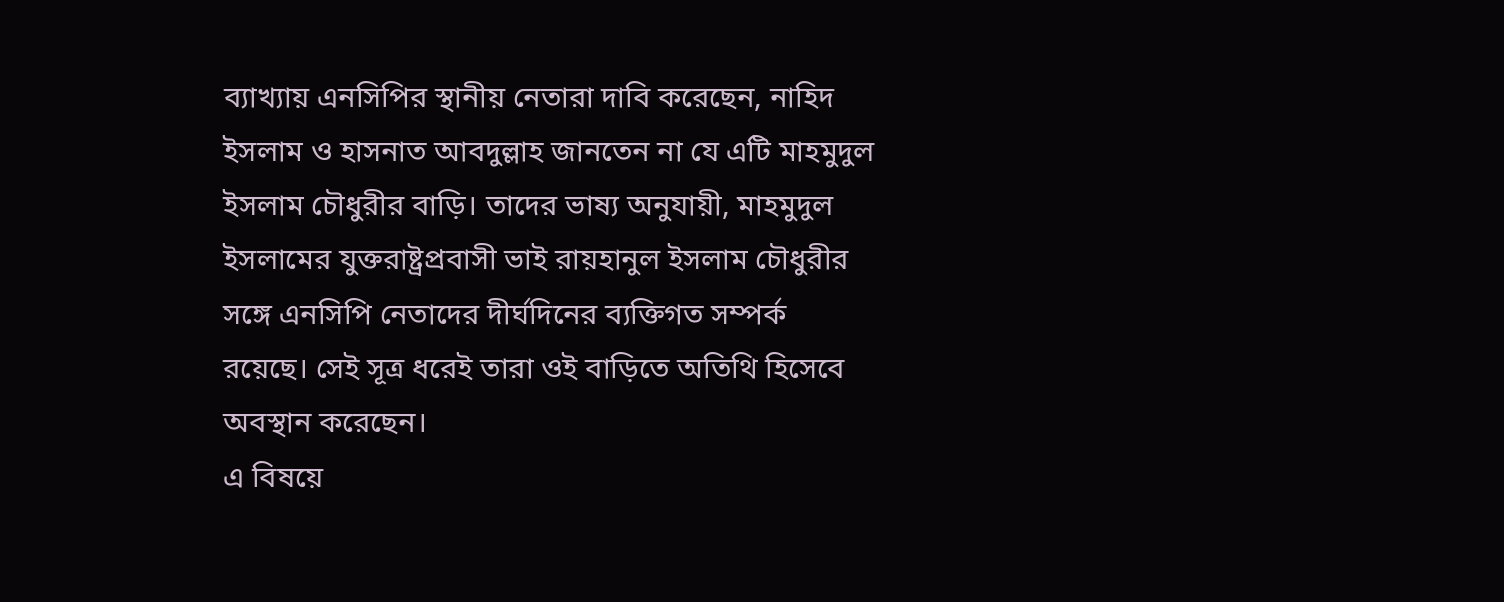ব্যাখ্যায় এনসিপির স্থানীয় নেতারা দাবি করেছেন, নাহিদ ইসলাম ও হাসনাত আবদুল্লাহ জানতেন না যে এটি মাহমুদুল ইসলাম চৌধুরীর বাড়ি। তাদের ভাষ্য অনুযায়ী, মাহমুদুল ইসলামের যুক্তরাষ্ট্রপ্রবাসী ভাই রায়হানুল ইসলাম চৌধুরীর সঙ্গে এনসিপি নেতাদের দীর্ঘদিনের ব্যক্তিগত সম্পর্ক রয়েছে। সেই সূত্র ধরেই তারা ওই বাড়িতে অতিথি হিসেবে অবস্থান করেছেন।
এ বিষয়ে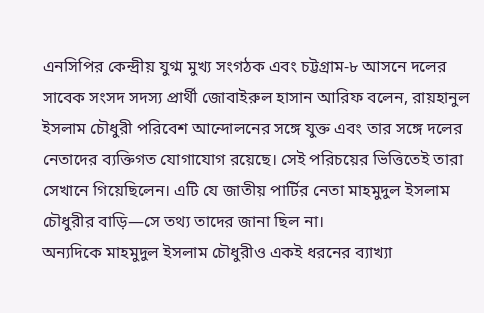এনসিপির কেন্দ্রীয় যুগ্ম মুখ্য সংগঠক এবং চট্টগ্রাম-৮ আসনে দলের সাবেক সংসদ সদস্য প্রার্থী জোবাইরুল হাসান আরিফ বলেন, রায়হানুল ইসলাম চৌধুরী পরিবেশ আন্দোলনের সঙ্গে যুক্ত এবং তার সঙ্গে দলের নেতাদের ব্যক্তিগত যোগাযোগ রয়েছে। সেই পরিচয়ের ভিত্তিতেই তারা সেখানে গিয়েছিলেন। এটি যে জাতীয় পার্টির নেতা মাহমুদুল ইসলাম চৌধুরীর বাড়ি—সে তথ্য তাদের জানা ছিল না।
অন্যদিকে মাহমুদুল ইসলাম চৌধুরীও একই ধরনের ব্যাখ্যা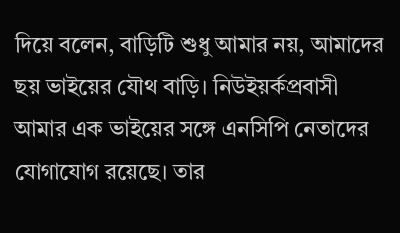দিয়ে বলেন, বাড়িটি শুধু আমার নয়, আমাদের ছয় ভাইয়ের যৌথ বাড়ি। নিউইয়র্কপ্রবাসী আমার এক ভাইয়ের সঙ্গে এনসিপি নেতাদের যোগাযোগ রয়েছে। তার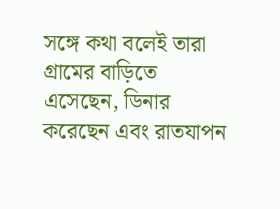সঙ্গে কথা বলেই তারা গ্রামের বাড়িতে এসেছেন, ডিনার করেছেন এবং রাতযাপন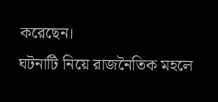করেছেন।
ঘটনাটি নিয়ে রাজনৈতিক মহলে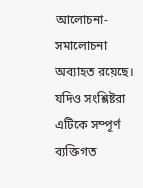আলোচনা-সমালোচনা অব্যাহত রয়েছে। যদিও সংশ্লিষ্টরা এটিকে সম্পূর্ণ ব্যক্তিগত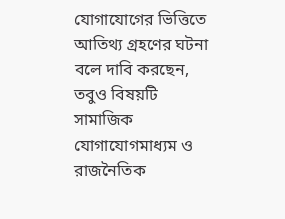যোগাযোগের ভিত্তিতে আতিথ্য গ্রহণের ঘটনা বলে দাবি করছেন, তবুও বিষয়টি সামাজিক যোগাযোগমাধ্যম ও রাজনৈতিক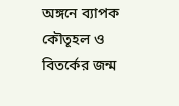অঙ্গনে ব্যাপক কৌতূহল ও বিতর্কের জন্ম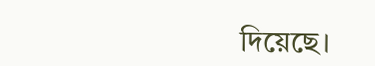দিয়েছে।